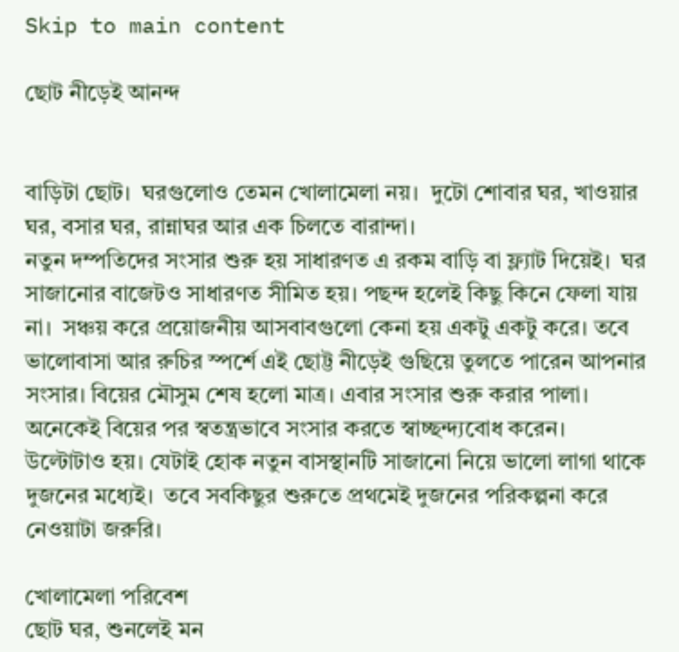Skip to main content

ছোট নীড়েই আনন্দ


বাড়িটা ছোট।  ঘরগুলোও তেমন খোলামেলা নয়।  দুটো শোবার ঘর, খাওয়ার ঘর, বসার ঘর, রান্নাঘর আর এক চিলতে বারান্দা।
নতুন দম্পতিদের সংসার শুরু হয় সাধারণত এ রকম বাড়ি বা ফ্ল্যাট দিয়েই।  ঘর সাজানোর বাজেটও সাধারণত সীমিত হয়। পছন্দ হলেই কিছু কিনে ফেলা যায় না।  সঞ্চয় করে প্রয়োজনীয় আসবাবগুলো কেনা হয় একটু একটু করে। তবে ভালোবাসা আর রুচির স্পর্শে এই ছোট্ট নীড়েই গুছিয়ে তুলতে পারেন আপনার সংসার। বিয়ের মৌসুম শেষ হলো মাত্র। এবার সংসার শুরু করার পালা।  অনেকেই বিয়ের পর স্বতন্ত্রভাবে সংসার করতে স্বাচ্ছন্দ্যবোধ করেন। উল্টোটাও হয়। যেটাই হোক নতুন বাসস্থানটি সাজানো নিয়ে ভালো লাগা থাকে দুজনের মধ্যেই।  তবে সবকিছুর শুরুতে প্রথমেই দুজনের পরিকল্পনা করে নেওয়াটা জরুরি।

খোলামেলা পরিবেশ
ছোট ঘর, শুনলেই মন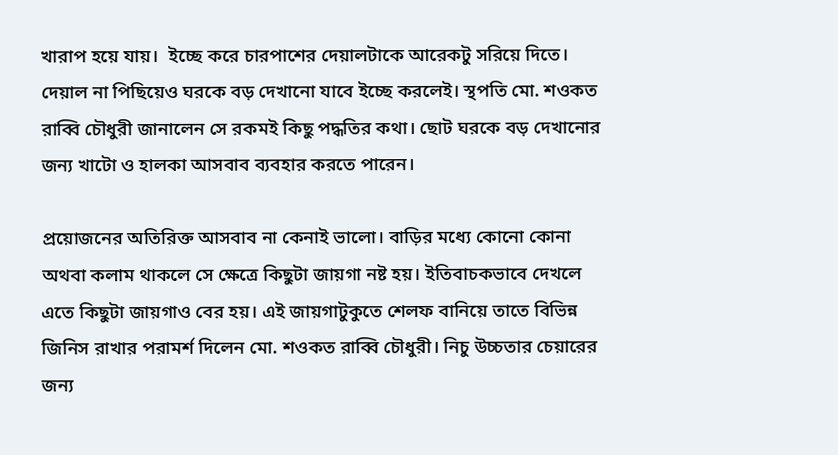খারাপ হয়ে যায়।  ইচ্ছে করে চারপাশের দেয়ালটাকে আরেকটু সরিয়ে দিতে। দেয়াল না পিছিয়েও ঘরকে বড় দেখানো যাবে ইচ্ছে করলেই। স্থপতি মো. শওকত রাব্বি চৌধুরী জানালেন সে রকমই কিছু পদ্ধতির কথা। ছোট ঘরকে বড় দেখানোর জন্য খাটো ও হালকা আসবাব ব্যবহার করতে পারেন।

প্রয়োজনের অতিরিক্ত আসবাব না কেনাই ভালো। বাড়ির মধ্যে কোনো কোনা অথবা কলাম থাকলে সে ক্ষেত্রে কিছুটা জায়গা নষ্ট হয়। ইতিবাচকভাবে দেখলে এতে কিছুটা জায়গাও বের হয়। এই জায়গাটুকুতে শেলফ বানিয়ে তাতে বিভিন্ন জিনিস রাখার পরামর্শ দিলেন মো. শওকত রাব্বি চৌধুরী। নিচু উচ্চতার চেয়ারের জন্য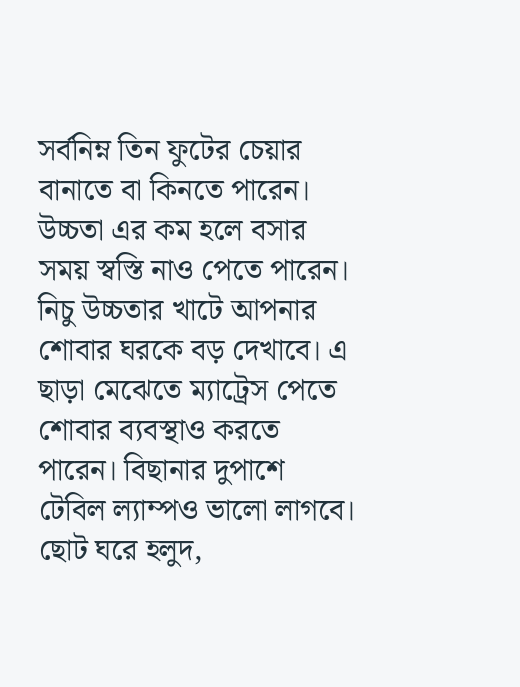সর্বনিম্ন তিন ফুটের চেয়ার বানাতে বা কিনতে পারেন। উচ্চতা এর কম হলে বসার সময় স্বস্তি নাও পেতে পারেন।
নিচু উচ্চতার খাটে আপনার শোবার ঘরকে বড় দেখাবে। এ ছাড়া মেঝেতে ম্যাট্রেস পেতে শোবার ব্যবস্থাও করতে পারেন। বিছানার দুপাশে টেবিল ল্যাম্পও ভালো লাগবে।
ছোট ঘরে হলুদ,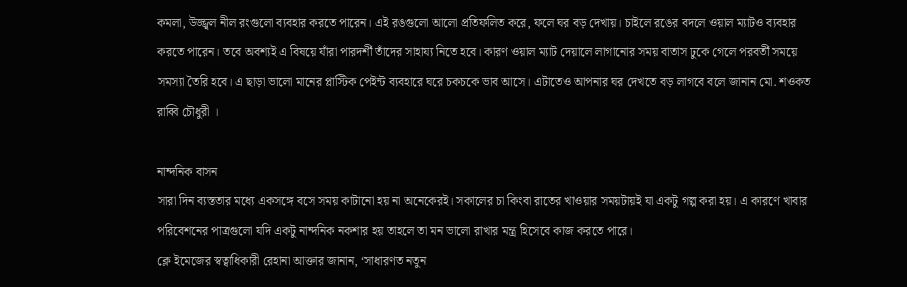কমলা, উজ্জ্বল নীল রংগুলো ব্যবহার করতে পারেন। এই রঙগুলো আলো প্রতিফলিত করে, ফলে ঘর বড় দেখায়। চাইলে রঙের বদলে ওয়াল ম্যাটও ব্যবহার করতে পারেন। তবে অবশ্যই এ বিষয়ে যাঁরা পারদর্শী তাঁদের সাহায্য নিতে হবে। কারণ ওয়াল ম্যাট দেয়ালে লাগানোর সময় বাতাস ঢুকে গেলে পরবর্তী সময়ে সমস্যা তৈরি হবে। এ ছাড়া ভালো মানের প্লাস্টিক পেইন্ট ব্যবহারে ঘরে চকচকে ভাব আসে। এটাতেও আপনার ঘর দেখতে বড় লাগবে বলে জানান মো. শওকত রাব্বি চৌধুরী ।

নান্দনিক বাসন
সারা দিন ব্যস্ততার মধ্যে একসঙ্গে বসে সময় কাটানো হয় না অনেকেরই। সকালের চা কিংবা রাতের খাওয়ার সময়টায়ই যা একটু গল্প করা হয়। এ কারণে খাবার পরিবেশনের পাত্রগুলো যদি একটু নান্দনিক নকশার হয় তাহলে তা মন ভালো রাখার মন্ত্র হিসেবে কাজ করতে পারে।
ক্লে ইমেজের স্বত্বাধিকারী রেহানা আক্তার জানান, ‘সাধারণত নতুন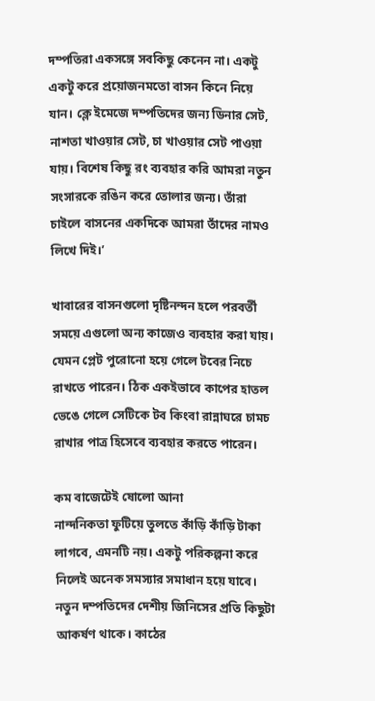দম্পতিরা একসঙ্গে সবকিছু কেনেন না। একটু একটু করে প্রয়োজনমতো বাসন কিনে নিয়ে যান। ক্লে ইমেজে দম্পতিদের জন্য ডিনার সেট, নাশতা খাওয়ার সেট, চা খাওয়ার সেট পাওয়া যায়। বিশেষ কিছু রং ব্যবহার করি আমরা নতুন সংসারকে রঙিন করে তোলার জন্য। তাঁরা চাইলে বাসনের একদিকে আমরা তাঁদের নামও লিখে দিই।’

খাবারের বাসনগুলো দৃষ্টিনন্দন হলে পরবর্তী সময়ে এগুলো অন্য কাজেও ব্যবহার করা যায়। যেমন প্লেট পুরোনো হয়ে গেলে টবের নিচে রাখতে পারেন। ঠিক একইভাবে কাপের হাতল ভেঙে গেলে সেটিকে টব কিংবা রান্নাঘরে চামচ রাখার পাত্র হিসেবে ব্যবহার করতে পারেন।

কম বাজেটেই ষোলো আনা
নান্দনিকতা ফুটিয়ে তুলতে কাঁড়ি কাঁড়ি টাকা লাগবে, এমনটি নয়। একটু পরিকল্পনা করে নিলেই অনেক সমস্যার সমাধান হয়ে যাবে। নতুন দম্পতিদের দেশীয় জিনিসের প্রতি কিছুটা আকর্ষণ থাকে। কাঠের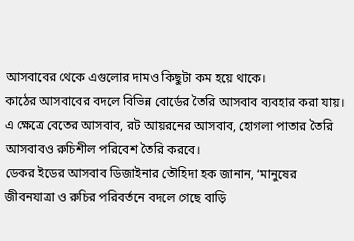আসবাবের থেকে এগুলোর দামও কিছুটা কম হয়ে থাকে।
কাঠের আসবাবের বদলে বিভিন্ন বোর্ডের তৈরি আসবাব ব্যবহার করা যায়।
এ ক্ষেত্রে বেতের আসবাব, রট আয়রনের আসবাব, হোগলা পাতার তৈরি আসবাবও রুচিশীল পরিবেশ তৈরি করবে।
ডেকর ইডের আসবাব ডিজাইনার তৌহিদা হক জানান, ‘মানুষের জীবনযাত্রা ও রুচির পরিবর্তনে বদলে গেছে বাড়ি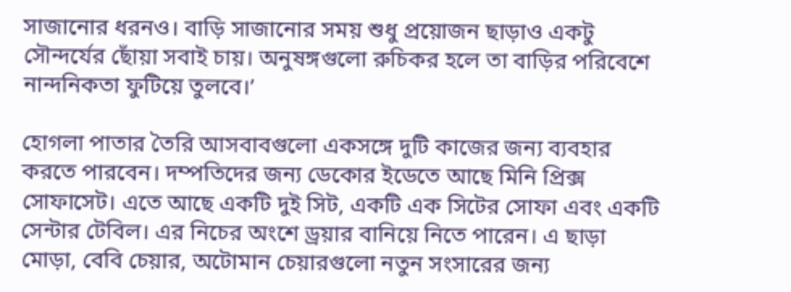সাজানোর ধরনও। বাড়ি সাজানোর সময় শুধু প্রয়োজন ছাড়াও একটু সৌন্দর্যের ছোঁয়া সবাই চায়। অনুষঙ্গগুলো রুচিকর হলে তা বাড়ির পরিবেশে নান্দনিকতা ফুটিয়ে তুলবে।’

হোগলা পাতার তৈরি আসবাবগুলো একসঙ্গে দুটি কাজের জন্য ব্যবহার করতে পারবেন। দম্পতিদের জন্য ডেকোর ইডেতে আছে মিনি প্রিক্স সোফাসেট। এতে আছে একটি দুই সিট, একটি এক সিটের সোফা এবং একটি সেন্টার টেবিল। এর নিচের অংশে ড্রয়ার বানিয়ে নিতে পারেন। এ ছাড়া মোড়া, বেবি চেয়ার, অটোমান চেয়ারগুলো নতুন সংসারের জন্য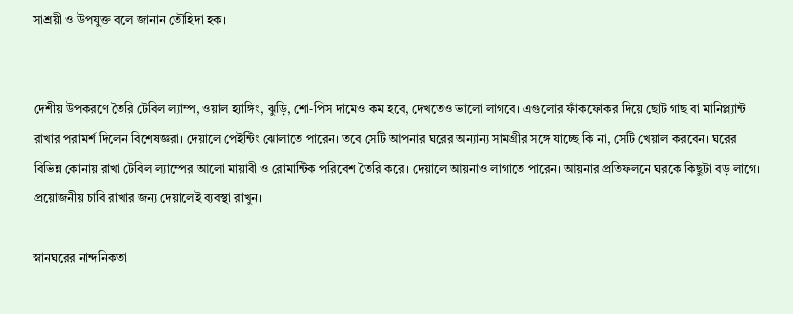সাশ্রয়ী ও উপযুক্ত বলে জানান তৌহিদা হক।


দেশীয় উপকরণে তৈরি টেবিল ল্যাম্প, ওয়াল হ্যাঙ্গিং, ঝুড়ি, শো-পিস দামেও কম হবে, দেখতেও ভালো লাগবে। এগুলোর ফাঁকফোকর দিয়ে ছোট গাছ বা মানিপ্ল্যান্ট রাখার পরামর্শ দিলেন বিশেষজ্ঞরা। দেয়ালে পেইন্টিং ঝোলাতে পারেন। তবে সেটি আপনার ঘরের অন্যান্য সামগ্রীর সঙ্গে যাচ্ছে কি না, সেটি খেয়াল করবেন। ঘরের বিভিন্ন কোনায় রাখা টেবিল ল্যাম্পের আলো মায়াবী ও রোমান্টিক পরিবেশ তৈরি করে। দেয়ালে আয়নাও লাগাতে পারেন। আয়নার প্রতিফলনে ঘরকে কিছুটা বড় লাগে। প্রয়োজনীয় চাবি রাখার জন্য দেয়ালেই ব্যবস্থা রাখুন।

স্নানঘরের নান্দনিকতা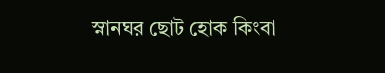স্নানঘর ছোট হোক কিংবা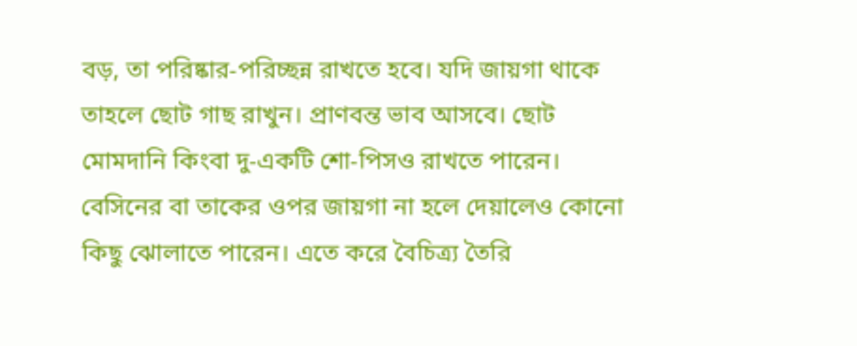বড়, তা পরিষ্কার-পরিচ্ছন্ন রাখতে হবে। যদি জায়গা থাকে তাহলে ছোট গাছ রাখুন। প্রাণবন্ত ভাব আসবে। ছোট মোমদানি কিংবা দু-একটি শো-পিসও রাখতে পারেন। বেসিনের বা তাকের ওপর জায়গা না হলে দেয়ালেও কোনো কিছু ঝোলাতে পারেন। এতে করে বৈচিত্র্য তৈরি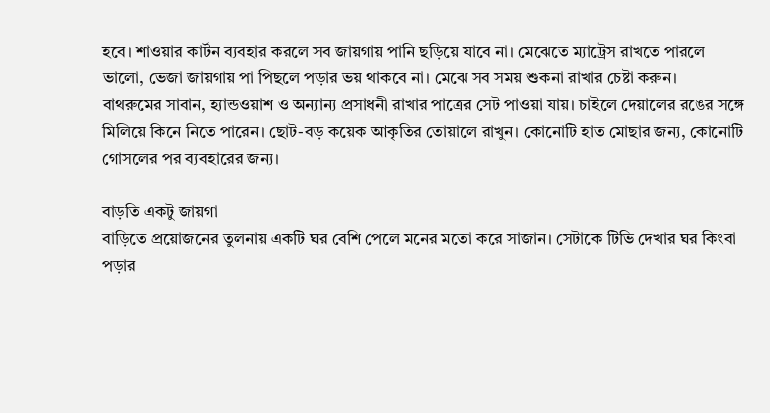হবে। শাওয়ার কার্টন ব্যবহার করলে সব জায়গায় পানি ছড়িয়ে যাবে না। মেঝেতে ম্যাট্রেস রাখতে পারলে ভালো, ভেজা জায়গায় পা পিছলে পড়ার ভয় থাকবে না। মেঝে সব সময় শুকনা রাখার চেষ্টা করুন।
বাথরুমের সাবান, হ্যান্ডওয়াশ ও অন্যান্য প্রসাধনী রাখার পাত্রের সেট পাওয়া যায়। চাইলে দেয়ালের রঙের সঙ্গে মিলিয়ে কিনে নিতে পারেন। ছোট-বড় কয়েক আকৃতির তোয়ালে রাখুন। কোনোটি হাত মোছার জন্য, কোনোটি গোসলের পর ব্যবহারের জন্য।

বাড়তি একটু জায়গা
বাড়িতে প্রয়োজনের তুলনায় একটি ঘর বেশি পেলে মনের মতো করে সাজান। সেটাকে টিভি দেখার ঘর কিংবা পড়ার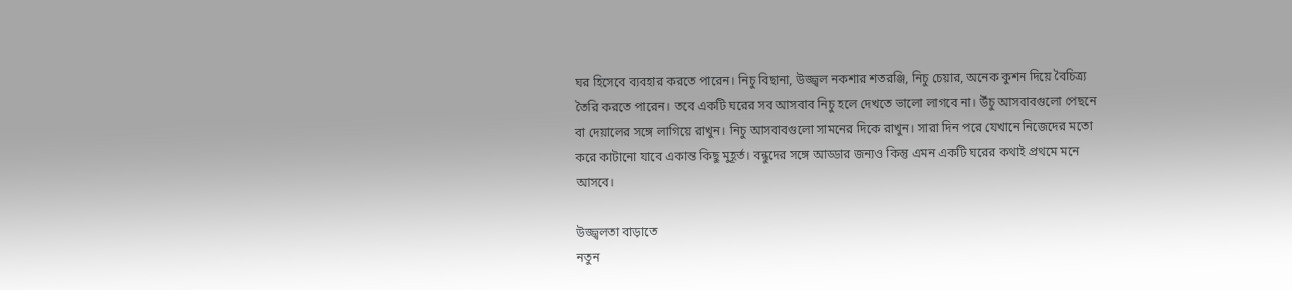ঘর হিসেবে ব্যবহার করতে পারেন। নিচু বিছানা, উজ্জ্বল নকশার শতরঞ্জি, নিচু চেয়ার, অনেক কুশন দিয়ে বৈচিত্র্য তৈরি করতে পারেন। তবে একটি ঘরের সব আসবাব নিচু হলে দেখতে ভালো লাগবে না। উঁচু আসবাবগুলো পেছনে বা দেয়ালের সঙ্গে লাগিয়ে রাখুন। নিচু আসবাবগুলো সামনের দিকে রাখুন। সারা দিন পরে যেখানে নিজেদের মতো করে কাটানো যাবে একান্ত কিছু মুহূর্ত। বন্ধুদের সঙ্গে আড্ডার জন্যও কিন্তু এমন একটি ঘরের কথাই প্রথমে মনে আসবে।

উজ্জ্বলতা বাড়াতে
নতুন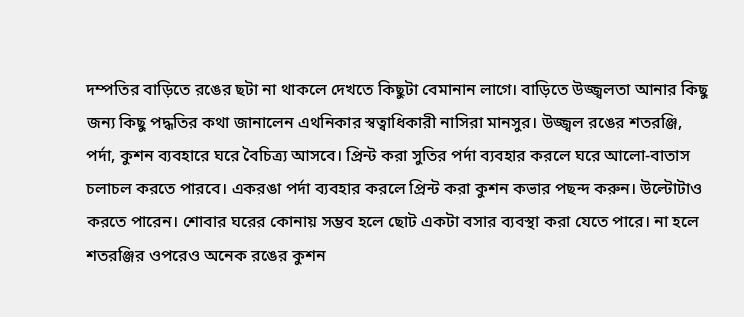দম্পতির বাড়িতে রঙের ছটা না থাকলে দেখতে কিছুটা বেমানান লাগে। বাড়িতে উজ্জ্বলতা আনার কিছু জন্য কিছু পদ্ধতির কথা জানালেন এথনিকার স্বত্বাধিকারী নাসিরা মানসুর। উজ্জ্বল রঙের শতরঞ্জি, পর্দা, কুশন ব্যবহারে ঘরে বৈচিত্র্য আসবে। প্রিন্ট করা সুতির পর্দা ব্যবহার করলে ঘরে আলো-বাতাস চলাচল করতে পারবে। একরঙা পর্দা ব্যবহার করলে প্রিন্ট করা কুশন কভার পছন্দ করুন। উল্টোটাও করতে পারেন। শোবার ঘরের কোনায় সম্ভব হলে ছোট একটা বসার ব্যবস্থা করা যেতে পারে। না হলে শতরঞ্জির ওপরেও অনেক রঙের কুশন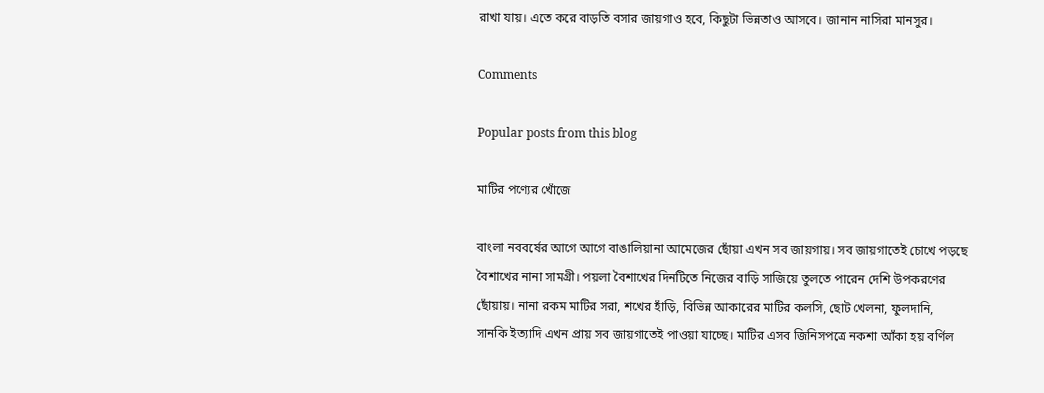রাখা যায়। এতে করে বাড়তি বসার জায়গাও হবে, কিছুটা ভিন্নতাও আসবে। জানান নাসিরা মানসুর।

Comments

Popular posts from this blog

মাটির পণ্যের খোঁজে

বাংলা নববর্ষের আগে আগে বাঙালিয়ানা আমেজের ছোঁয়া এখন সব জায়গায়। সব জায়গাতেই চোখে পড়ছে বৈশাখের নানা সামগ্রী। পয়লা বৈশাখের দিনটিতে নিজের বাড়ি সাজিয়ে তুলতে পারেন দেশি উপকরণের ছোঁয়ায়। নানা রকম মাটির সরা, শখের হাঁড়ি, বিভিন্ন আকারের মাটির কলসি, ছোট খেলনা, ফুলদানি, সানকি ইত্যাদি এখন প্রায় সব জায়গাতেই পাওয়া যাচ্ছে। মাটির এসব জিনিসপত্রে নকশা আঁকা হয় বর্ণিল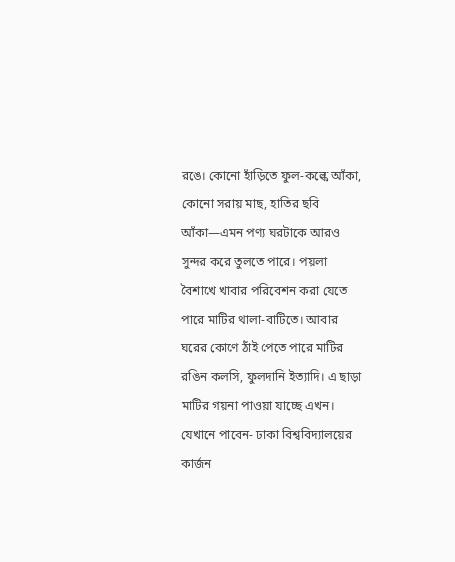রঙে। কোনো হাঁড়িতে ফুল-কল্কে আঁকা, কোনো সরায় মাছ, হাতির ছবি আঁকা—এমন পণ্য ঘরটাকে আরও সুন্দর করে তুলতে পারে। পয়লা বৈশাখে খাবার পরিবেশন করা যেতে পারে মাটির থালা-বাটিতে। আবার ঘরের কোণে ঠাঁই পেতে পারে মাটির রঙিন কলসি, ফুলদানি ইত্যাদি। এ ছাড়া মাটির গয়না পাওয়া যাচ্ছে এখন। যেখানে পাবেন- ঢাকা বিশ্ববিদ্যালয়ের কার্জন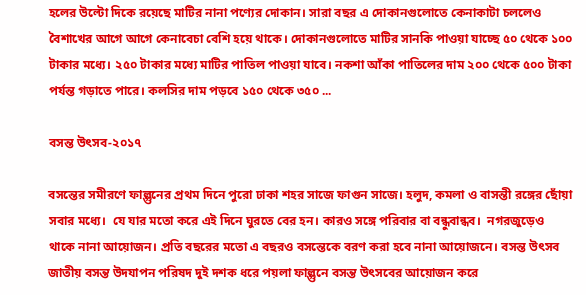হলের উল্টো দিকে রয়েছে মাটির নানা পণ্যের দোকান। সারা বছর এ দোকানগুলোতে কেনাকাটা চললেও বৈশাখের আগে আগে কেনাবেচা বেশি হয়ে থাকে। দোকানগুলোতে মাটির সানকি পাওয়া যাচ্ছে ৫০ থেকে ১০০ টাকার মধ্যে। ২৫০ টাকার মধ্যে মাটির পাতিল পাওয়া যাবে। নকশা আঁকা পাতিলের দাম ২০০ থেকে ৫০০ টাকা পর্যন্ত গড়াতে পারে। কলসির দাম পড়বে ১৫০ থেকে ৩৫০ ...

বসন্ত উৎসব-২০১৭

বসন্তের সমীরণে ফাল্গুনের প্রথম দিনে পুরো ঢাকা শহর সাজে ফাগুন সাজে। হলুদ, কমলা ও বাসন্তী রঙ্গের ছোঁয়া সবার মধ্যে।  যে যার মতো করে এই দিনে ঘুরতে বের হন। কারও সঙ্গে পরিবার বা বন্ধুবান্ধব।  নগরজুড়েও থাকে নানা আয়োজন। প্রতি বছরের মতো এ বছরও বসন্তেকে বরণ করা হবে নানা আয়োজনে। বসন্ত উৎসব জাতীয় বসন্ত উদযাপন পরিষদ দুই দশক ধরে পয়লা ফাল্গুনে বসন্ত উৎসবের আয়োজন করে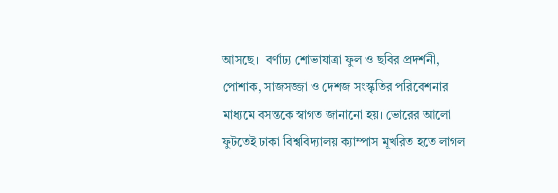আসছে।  বর্ণাঢ্য শোভাযাত্রা ফুল ও ছবির প্রদর্শনী, পোশাক, সাজসজ্জা ও দেশজ সংস্কৃতির পরিবেশনার মাধ্যমে বসন্তকে স্বাগত জানানো হয়। ভোরের আলো ফুটতেই ঢাকা বিশ্ববিদ্যালয় ক্যাম্পাস মূখরিত হতে লাগল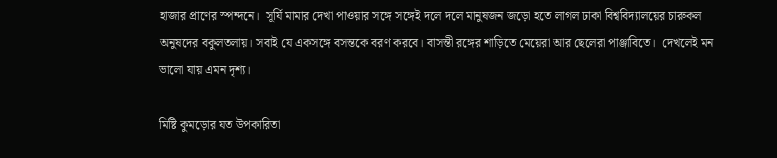হাজার প্রাণের স্পন্দনে।  সূর্যি মামার দেখা পাওয়ার সঙ্গে সঙ্গেই দলে দলে মানুষজন জড়ো হতে লাগল ঢাকা বিশ্ববিদ্যালয়ের চারুকল অনুষদের বকুলতলায়। সবাই যে একসঙ্গে বসন্তকে বরণ করবে। বাসন্তী রঙ্গের শাড়িতে মেয়েরা আর ছেলেরা পাঞ্জাবিতে।  দেখলেই মন ভালো যায় এমন দৃশ্য।

মিষ্টি কুমড়োর যত উপকারিতা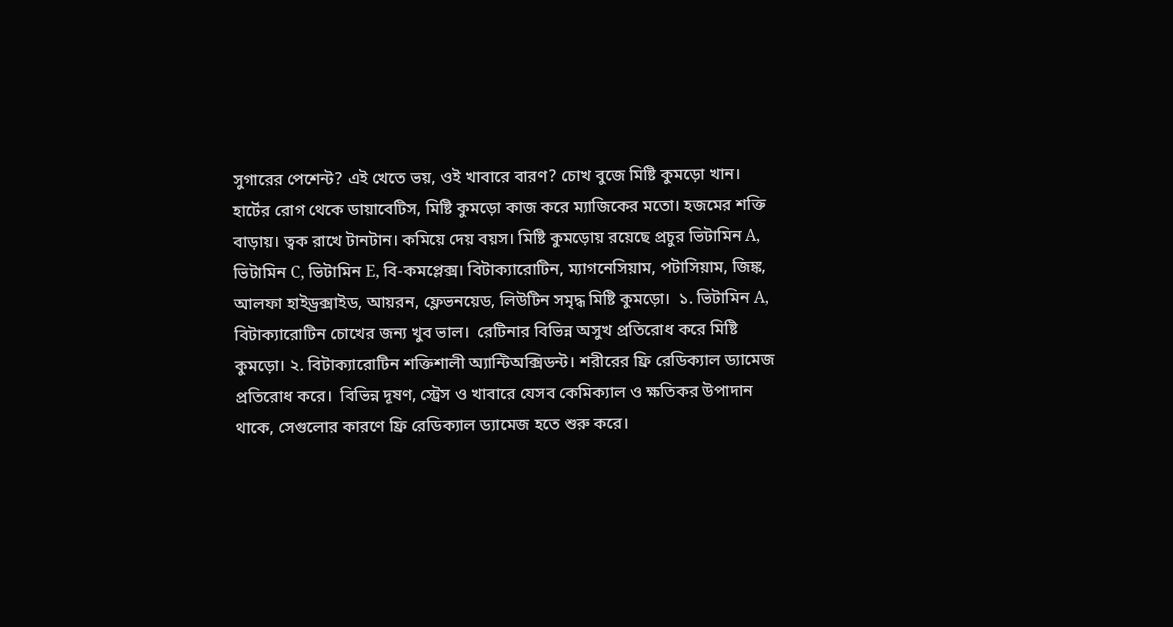সুগারের পেশেন্ট? এই খেতে ভয়, ওই খাবারে বারণ? চোখ বুজে মিষ্টি কুমড়ো খান। হার্টের রোগ থেকে ডায়াবেটিস, মিষ্টি কুমড়ো কাজ করে ম্যাজিকের মতো। হজমের শক্তি বাড়ায়। ত্বক রাখে টানটান। কমিয়ে দেয় বয়স। মিষ্টি কুমড়োয় রয়েছে প্রচুর ভিটামিন A, ভিটামিন C, ভিটামিন E, বি-কমপ্লেক্স। বিটাক্যারোটিন, ম্যাগনেসিয়াম, পটাসিয়াম, জিঙ্ক, আলফা হাইড্রক্সাইড, আয়রন, ফ্লেভনয়েড, লিউটিন সমৃদ্ধ মিষ্টি কুমড়ো।  ১. ভিটামিন A, বিটাক্যারোটিন চোখের জন্য খুব ভাল।  রেটিনার বিভিন্ন অসুখ প্রতিরোধ করে মিষ্টি কুমড়ো। ২. বিটাক্যারোটিন শক্তিশালী অ্যান্টিঅক্সিডন্ট। শরীরের ফ্রি রেডিক্যাল ড্যামেজ প্রতিরোধ করে।  বিভিন্ন দূষণ, স্ট্রেস ও খাবারে যেসব কেমিক্যাল ও ক্ষতিকর উপাদান থাকে, সেগুলোর কারণে ফ্রি রেডিক্যাল ড্যামেজ হতে শুরু করে।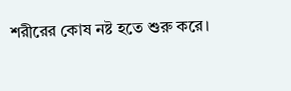শরীরের কোষ নষ্ট হতে শুরু করে।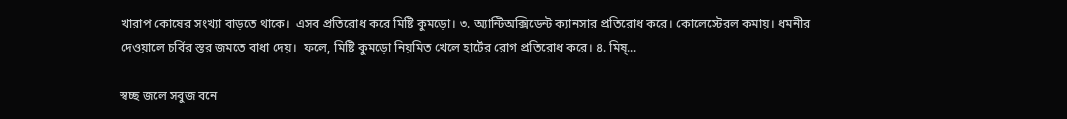খারাপ কোষের সংখ্যা বাড়তে থাকে।  এসব প্রতিরোধ করে মিষ্টি কুমড়ো। ৩. অ্যান্টিঅক্সিডেন্ট ক্যানসার প্রতিরোধ করে। কোলেস্টেরল কমায়। ধমনীর দেওয়ালে চর্বির স্তর জমতে বাধা দেয়।  ফলে, মিষ্টি কুমড়ো নিয়মিত খেলে হার্টের রোগ প্রতিরোধ করে। ৪. মিষ্...

স্বচ্ছ জলে সবুজ বনে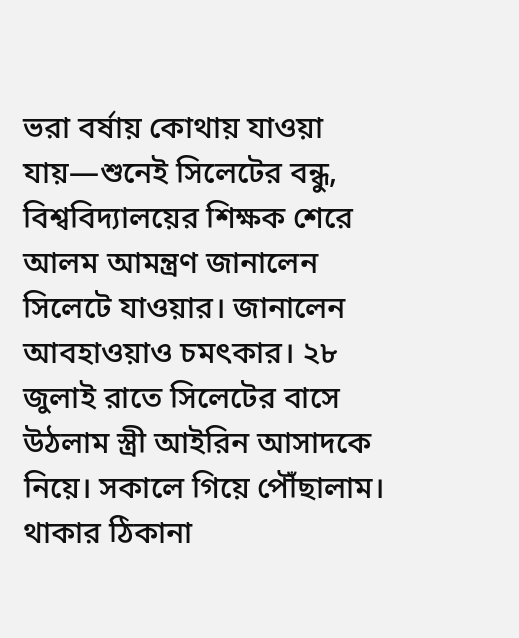ভরা বর্ষায় কোথায় যাওয়া যায়—শুনেই সিলেটের বন্ধু, বিশ্ববিদ্যালয়ের শিক্ষক শেরে আলম আমন্ত্রণ জানালেন সিলেটে যাওয়ার। জানালেন আবহাওয়াও চমৎকার। ২৮ জুলাই রাতে সিলেটের বাসে উঠলাম স্ত্রী আইরিন আসাদকে নিয়ে। সকালে গিয়ে পৌঁছালাম। থাকার ঠিকানা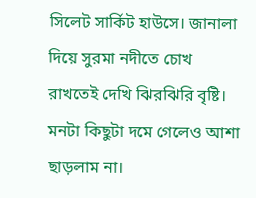সিলেট সার্কিট হাউসে। জানালা দিয়ে সুরমা নদীতে চোখ রাখতেই দেখি ঝিরঝিরি বৃষ্টি। মনটা কিছুটা দমে গেলেও আশা ছাড়লাম না।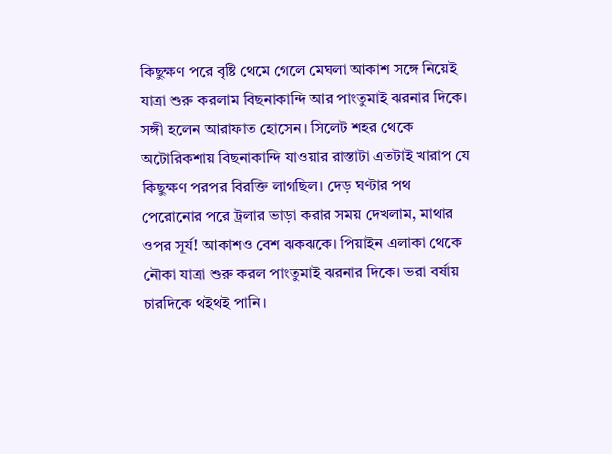কিছুক্ষণ পরে বৃষ্টি থেমে গেলে মেঘলা আকাশ সঙ্গে নিয়েই যাত্রা শুরু করলাম বিছনাকান্দি আর পাংতুমাই ঝরনার দিকে। সঙ্গী হলেন আরাফাত হোসেন। সিলেট শহর থেকে অটোরিকশায় বিছনাকান্দি যাওয়ার রাস্তাটা এতটাই খারাপ যে কিছুক্ষণ পরপর বিরক্তি লাগছিল। দেড় ঘণ্টার পথ পেরোনোর পরে ট্রলার ভাড়া করার সময় দেখলাম, মাথার ওপর সূর্য! আকাশও বেশ ঝকঝকে। পিয়াইন এলাকা থেকে নৌকা যাত্রা শুরু করল পাংতুমাই ঝরনার দিকে। ভরা বর্ষায় চারদিকে থইথই পানি।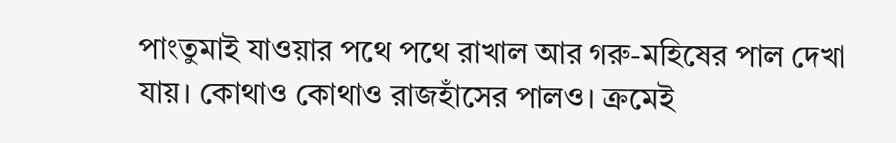পাংতুমাই যাওয়ার পথে পথে রাখাল আর গরু-মহিষের পাল দেখা যায়। কোথাও কোথাও রাজহাঁসের পালও। ক্রমেই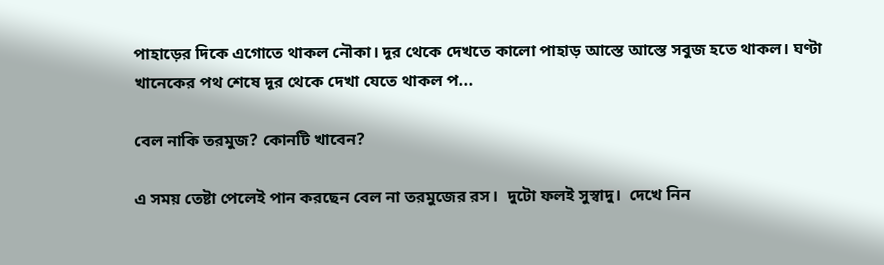পাহাড়ের দিকে এগোতে থাকল নৌকা। দূর থেকে দেখতে কালো পাহাড় আস্তে আস্তে সবুজ হতে থাকল। ঘণ্টা খানেকের পথ শেষে দূর থেকে দেখা যেতে থাকল প...

বেল নাকি তরমুজ? কোনটি খাবেন?

এ সময় তেষ্টা পেলেই পান করছেন বেল না তরমুজের রস।  দুটো ফলই সুস্বাদু।  দেখে নিন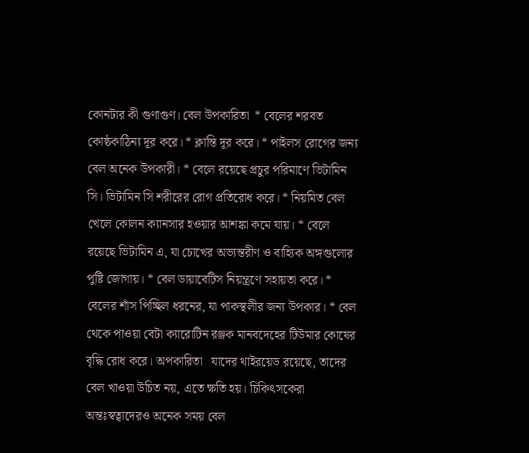কোনটার কী গুণাগুণ। বেল উপকারিতা  * বেলের শরবত কোষ্ঠকাঠিন্য দূর করে। * ক্লান্তি দূর করে। * পাইলস রোগের জন্য বেল অনেক উপকারী। * বেলে রয়েছে প্রচুর পরিমাণে ভিটামিন সি। ভিটামিন সি শরীরের রোগ প্রতিরোধ করে। * নিয়মিত বেল খেলে কোলন ক্যানসার হওয়ার আশঙ্কা কমে যায়। * বেলে রয়েছে ভিটামিন এ, যা চোখের অভ্যন্তরীণ ও বাহ্যিক অঙ্গগুলোর পুষ্টি জোগায়। * বেল ডায়াবেটিস নিয়ন্ত্রণে সহায়তা করে। * বেলের শাঁস পিচ্ছিল ধরনের, যা পাকস্থলীর জন্য উপকার। * বেল থেকে পাওয়া বেটা ক্যারোটিন রঞ্জক মানবদেহের টিউমার কোষের বৃদ্ধি রোধ করে। অপকারিতা   যাদের থাইরয়েড রয়েছে, তাদের বেল খাওয়া উচিত নয়, এতে ক্ষতি হয়। চিকিৎসকেরা অন্তঃস্বত্বাদেরও অনেক সময় বেল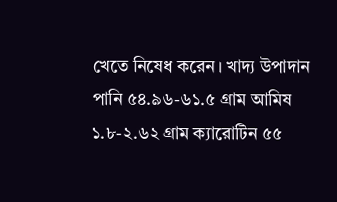খেতে নিষেধ করেন। খাদ্য উপাদান পানি ৫৪.৯৬-৬১.৫ গ্রাম আমিষ ১.৮-২.৬২ গ্রাম ক্যারোটিন ৫৫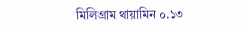মিলিগ্রাম থায়ামিন ০.১৩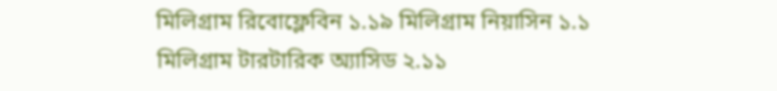মিলিগ্রাম রিবোফ্লেবিন ১.১৯ মিলিগ্রাম নিয়াসিন ১.১ মিলিগ্রাম টারটারিক অ্যাসিড ২.১১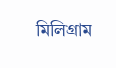মিলিগ্রাম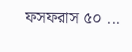ফসফরাস ৫০ ...